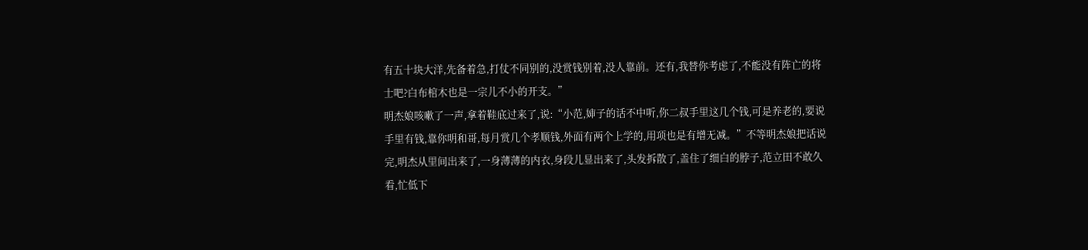有五十块大洋,先备着急,打仗不同别的,没赏钱别着,没人靠前。还有,我替你考虑了,不能没有阵亡的将士吧?白布棺木也是一宗儿不小的开支。”
明杰娘咳嗽了一声,拿着鞋底过来了,说:“小范,婶子的话不中听,你二叔手里这几个钱,可是养老的,要说手里有钱,靠你明和哥,每月赏几个孝顺钱,外面有两个上学的,用项也是有增无减。”不等明杰娘把话说完,明杰从里间出来了,一身薄薄的内衣,身段儿显出来了,头发拆散了,盖住了细白的脖子,范立田不敢久看,忙低下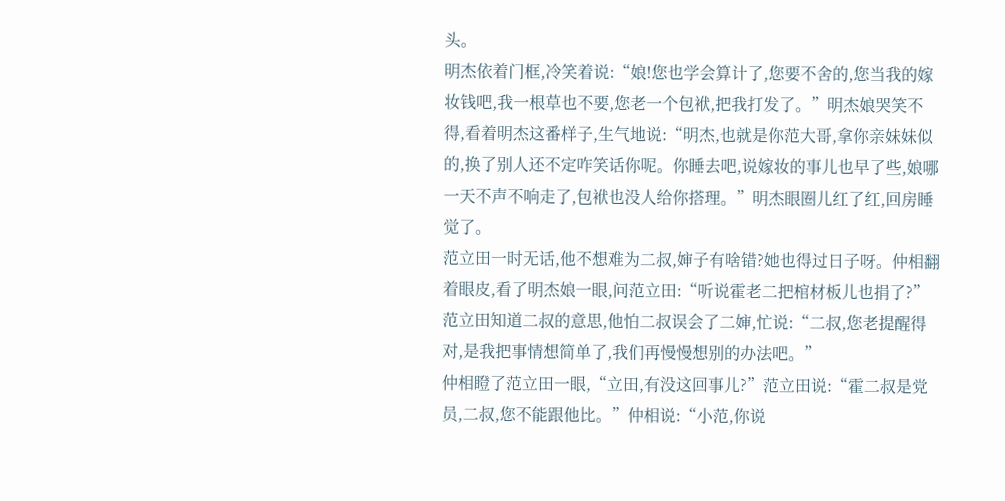头。
明杰依着门框,冷笑着说:“娘!您也学会算计了,您要不舍的,您当我的嫁妆钱吧,我一根草也不要,您老一个包袱,把我打发了。”明杰娘哭笑不得,看着明杰这番样子,生气地说:“明杰,也就是你范大哥,拿你亲妹妹似的,换了别人还不定咋笑话你呢。你睡去吧,说嫁妆的事儿也早了些,娘哪一天不声不响走了,包袱也没人给你搭理。”明杰眼圈儿红了红,回房睡觉了。
范立田一时无话,他不想难为二叔,婶子有啥错?她也得过日子呀。仲相翻着眼皮,看了明杰娘一眼,问范立田:“听说霍老二把棺材板儿也捐了?”范立田知道二叔的意思,他怕二叔误会了二婶,忙说:“二叔,您老提醒得对,是我把事情想简单了,我们再慢慢想别的办法吧。”
仲相瞪了范立田一眼,“立田,有没这回事儿?”范立田说:“霍二叔是党员,二叔,您不能跟他比。”仲相说:“小范,你说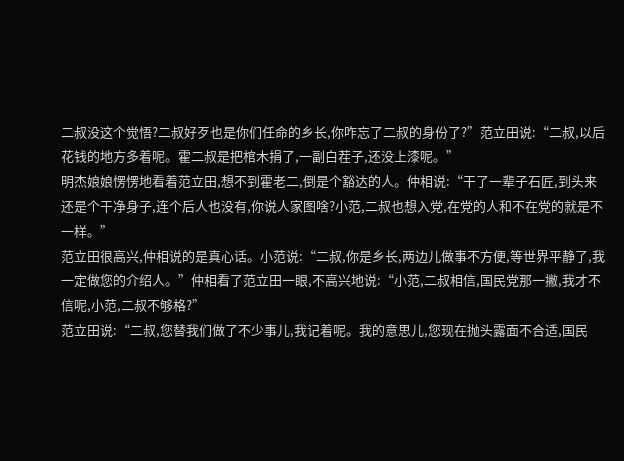二叔没这个觉悟?二叔好歹也是你们任命的乡长,你咋忘了二叔的身份了?”范立田说:“二叔,以后花钱的地方多着呢。霍二叔是把棺木捐了,一副白茬子,还没上漆呢。”
明杰娘娘愣愣地看着范立田,想不到霍老二,倒是个豁达的人。仲相说:“干了一辈子石匠,到头来还是个干净身子,连个后人也没有,你说人家图啥?小范,二叔也想入党,在党的人和不在党的就是不一样。”
范立田很高兴,仲相说的是真心话。小范说:“二叔,你是乡长,两边儿做事不方便,等世界平静了,我一定做您的介绍人。”仲相看了范立田一眼,不高兴地说:“小范,二叔相信,国民党那一撇,我才不信呢,小范,二叔不够格?”
范立田说:“二叔,您替我们做了不少事儿,我记着呢。我的意思儿,您现在抛头露面不合适,国民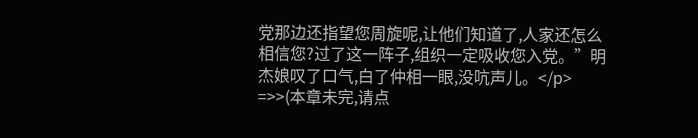党那边还指望您周旋呢,让他们知道了,人家还怎么相信您?过了这一阵子,组织一定吸收您入党。”明杰娘叹了口气,白了仲相一眼,没吭声儿。</p>
=>>(本章未完,请点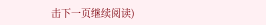击下一页继续阅读)